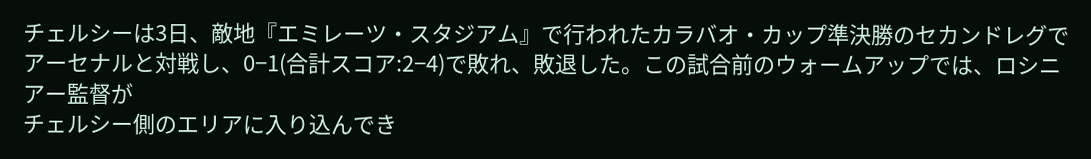チェルシーは3日、敵地『エミレーツ・スタジアム』で行われたカラバオ・カップ準決勝のセカンドレグで
アーセナルと対戦し、0−1(合計スコア:2−4)で敗れ、敗退した。この試合前のウォームアップでは、ロシニアー監督が
チェルシー側のエリアに入り込んでき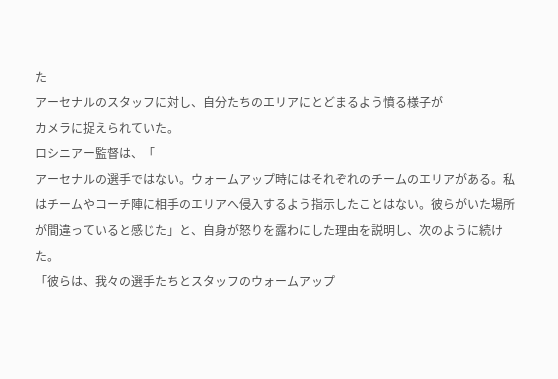た
アーセナルのスタッフに対し、自分たちのエリアにとどまるよう憤る様子が
カメラに捉えられていた。
ロシニアー監督は、「
アーセナルの選手ではない。ウォームアップ時にはそれぞれのチームのエリアがある。私はチームやコーチ陣に相手のエリアへ侵入するよう指示したことはない。彼らがいた場所が間違っていると感じた」と、自身が怒りを露わにした理由を説明し、次のように続けた。
「彼らは、我々の選手たちとスタッフのウォームアップ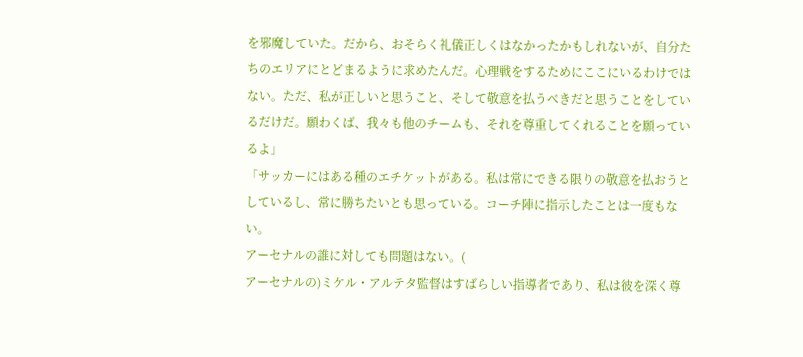を邪魔していた。だから、おそらく礼儀正しくはなかったかもしれないが、自分たちのエリアにとどまるように求めたんだ。心理戦をするためにここにいるわけではない。ただ、私が正しいと思うこと、そして敬意を払うべきだと思うことをしているだけだ。願わくば、我々も他のチームも、それを尊重してくれることを願っているよ」
「サッカーにはある種のエチケットがある。私は常にできる限りの敬意を払おうとしているし、常に勝ちたいとも思っている。コーチ陣に指示したことは一度もない。
アーセナルの誰に対しても問題はない。(
アーセナルの)ミケル・アルテタ監督はすばらしい指導者であり、私は彼を深く尊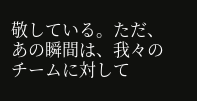敬している。ただ、あの瞬間は、我々のチームに対して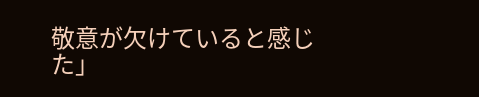敬意が欠けていると感じた」